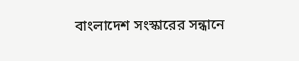বাংলাদেশ সংস্কারের সন্ধানে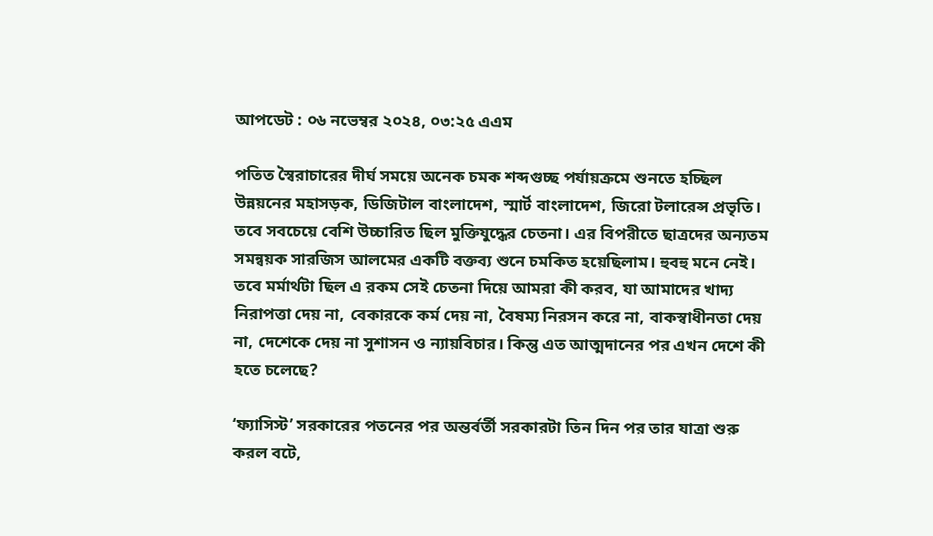আপডেট : ০৬ নভেম্বর ২০২৪, ০৩:২৫ এএম

পতিত স্বৈরাচারের দীর্ঘ সময়ে অনেক চমক শব্দগুচ্ছ পর্যায়ক্রমে শুনতে হচ্ছিল উন্নয়নের মহাসড়ক, ডিজিটাল বাংলাদেশ, স্মার্ট বাংলাদেশ, জিরো টলারেন্স প্রভৃতি। তবে সবচেয়ে বেশি উচ্চারিত ছিল মুক্তিযুদ্ধের চেতনা। এর বিপরীতে ছাত্রদের অন্যতম সমন্বয়ক সারজিস আলমের একটি বক্তব্য শুনে চমকিত হয়েছিলাম। হুবহু মনে নেই। তবে মর্মার্থটা ছিল এ রকম সেই চেতনা দিয়ে আমরা কী করব, যা আমাদের খাদ্য নিরাপত্তা দেয় না, বেকারকে কর্ম দেয় না, বৈষম্য নিরসন করে না, বাকস্বাধীনতা দেয় না, দেশেকে দেয় না সুশাসন ও ন্যায়বিচার। কিন্তু এত আত্মদানের পর এখন দেশে কী হতে চলেছে?

‘ফ্যাসিস্ট’ সরকারের পতনের পর অন্তর্বর্তী সরকারটা তিন দিন পর তার যাত্রা শুরু করল বটে,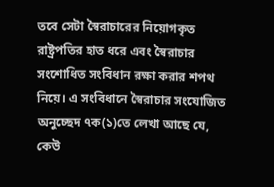তবে সেটা স্বৈরাচারের নিয়োগকৃত রাষ্ট্রপতির হাত ধরে এবং স্বৈরাচার সংশোধিত সংবিধান রক্ষা করার শপথ নিয়ে। এ সংবিধানে স্বৈরাচার সংযোজিত অনুচ্ছেদ ৭ক(১)তে লেখা আছে যে, কেউ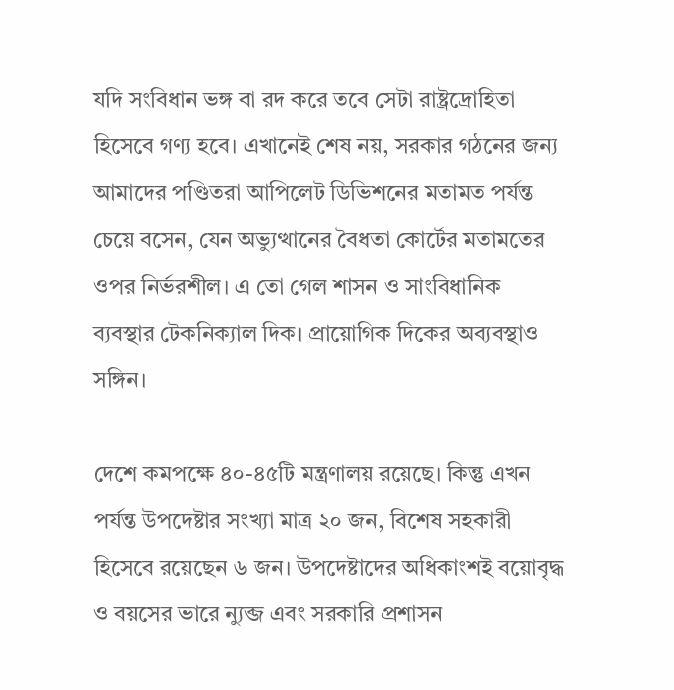যদি সংবিধান ভঙ্গ বা রদ করে তবে সেটা রাষ্ট্রদ্রোহিতা হিসেবে গণ্য হবে। এখানেই শেষ নয়, সরকার গঠনের জন্য আমাদের পণ্ডিতরা আপিলেট ডিভিশনের মতামত পর্যন্ত চেয়ে বসেন, যেন অভ্যুত্থানের বৈধতা কোর্টের মতামতের ওপর নির্ভরশীল। এ তো গেল শাসন ও সাংবিধানিক ব্যবস্থার টেকনিক্যাল দিক। প্রায়োগিক দিকের অব্যবস্থাও সঙ্গিন।

দেশে কমপক্ষে ৪০-৪৫টি মন্ত্রণালয় রয়েছে। কিন্তু এখন পর্যন্ত উপদেষ্টার সংখ্যা মাত্র ২০ জন, বিশেষ সহকারী হিসেবে রয়েছেন ৬ জন। উপদেষ্টাদের অধিকাংশই বয়োবৃদ্ধ ও বয়সের ভারে ন্যুব্জ এবং সরকারি প্রশাসন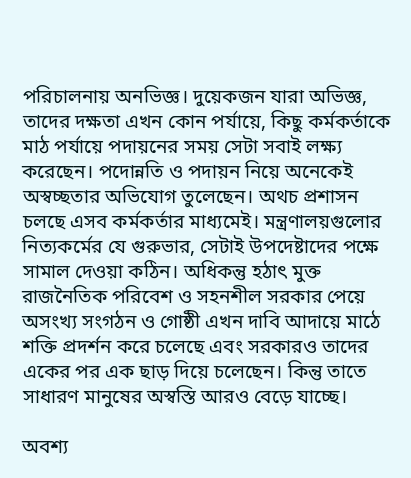পরিচালনায় অনভিজ্ঞ। দুয়েকজন যারা অভিজ্ঞ, তাদের দক্ষতা এখন কোন পর্যায়ে, কিছু কর্মকর্তাকে মাঠ পর্যায়ে পদায়নের সময় সেটা সবাই লক্ষ্য করেছেন। পদোন্নতি ও পদায়ন নিয়ে অনেকেই অস্বচ্ছতার অভিযোগ তুলেছেন। অথচ প্রশাসন চলছে এসব কর্মকর্তার মাধ্যমেই। মন্ত্রণালয়গুলোর নিত্যকর্মের যে গুরুভার, সেটাই উপদেষ্টাদের পক্ষে সামাল দেওয়া কঠিন। অধিকন্তু হঠাৎ মুক্ত রাজনৈতিক পরিবেশ ও সহনশীল সরকার পেয়ে অসংখ্য সংগঠন ও গোষ্ঠী এখন দাবি আদায়ে মাঠে শক্তি প্রদর্শন করে চলেছে এবং সরকারও তাদের একের পর এক ছাড় দিয়ে চলেছেন। কিন্তু তাতে সাধারণ মানুষের অস্বস্তি আরও বেড়ে যাচ্ছে।

অবশ্য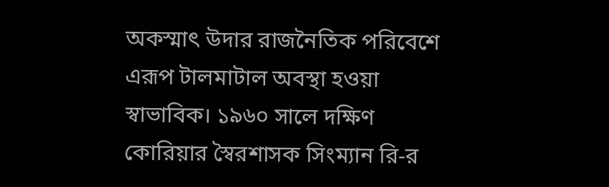অকস্মাৎ উদার রাজনৈতিক পরিবেশে এরূপ টালমাটাল অবস্থা হওয়া স্বাভাবিক। ১৯৬০ সালে দক্ষিণ কোরিয়ার স্বৈরশাসক সিংম্যান রি-র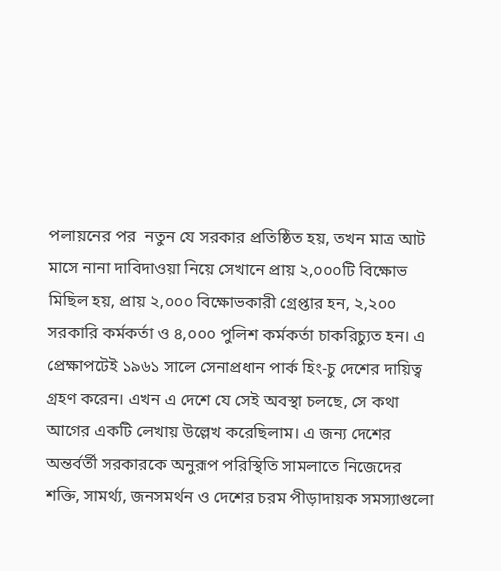পলায়নের পর  নতুন যে সরকার প্রতিষ্ঠিত হয়, তখন মাত্র আট মাসে নানা দাবিদাওয়া নিয়ে সেখানে প্রায় ২,০০০টি বিক্ষোভ মিছিল হয়, প্রায় ২,০০০ বিক্ষোভকারী গ্রেপ্তার হন, ২,২০০ সরকারি কর্মকর্তা ও ৪,০০০ পুলিশ কর্মকর্তা চাকরিচ্যুত হন। এ প্রেক্ষাপটেই ১৯৬১ সালে সেনাপ্রধান পার্ক হিং-চু দেশের দায়িত্ব গ্রহণ করেন। এখন এ দেশে যে সেই অবস্থা চলছে, সে কথা আগের একটি লেখায় উল্লেখ করেছিলাম। এ জন্য দেশের অন্তর্বর্তী সরকারকে অনুরূপ পরিস্থিতি সামলাতে নিজেদের শক্তি, সামর্থ্য, জনসমর্থন ও দেশের চরম পীড়াদায়ক সমস্যাগুলো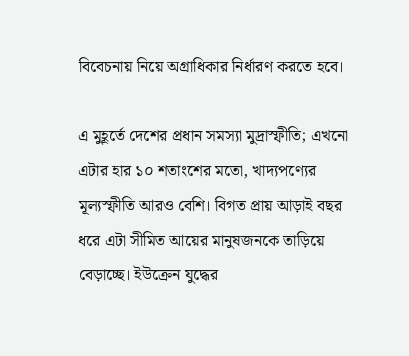বিবেচনায় নিয়ে অগ্রাধিকার নির্ধারণ করতে হবে।

এ মুহূর্তে দেশের প্রধান সমস্যা মুদ্রাস্ফীতি; এখনো এটার হার ১০ শতাংশের মতো, খাদ্যপণ্যের মূল্যস্ফীতি আরও বেশি। বিগত প্রায় আড়াই বছর ধরে এটা সীমিত আয়ের মানুষজনকে তাড়িয়ে বেড়াচ্ছে। ইউক্রেন যুদ্ধের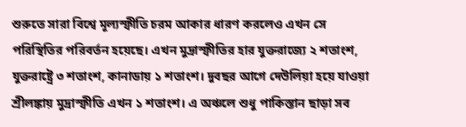শুরুতে সারা বিশ্বে মূল্যস্ফীতি চরম আকার ধারণ করলেও এখন সে পরিস্থিতির পরিবর্তন হয়েছে। এখন মুদ্রাস্ফীতির হার যুক্তরাজ্যে ২ শতাংশ, যুক্তরাষ্ট্রে ৩ শতাংশ, কানাডায় ১ শতাংশ। দুবছর আগে দেউলিয়া হয়ে যাওয়া শ্রীলঙ্কায় মুদ্রাস্ফীতি এখন ১ শতাংশ। এ অঞ্চলে শুধু পাকিস্তান ছাড়া সব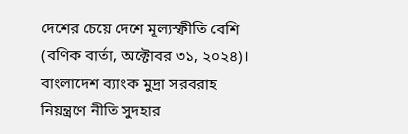দেশের চেয়ে দেশে মূল্যস্ফীতি বেশি (বণিক বার্তা, অক্টোবর ৩১, ২০২৪)। বাংলাদেশ ব্যাংক মুদ্রা সরবরাহ নিয়ন্ত্রণে নীতি সুদহার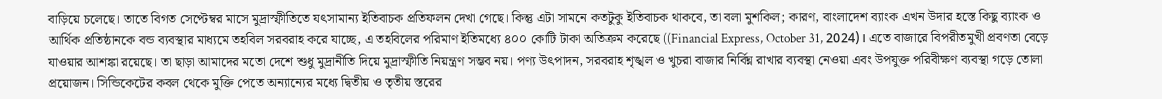বাড়িয়ে চলেছে। তাতে বিগত সেপ্টেম্বর মাসে মুদ্রাস্ফীতিতে যৎসামান্য ইতিবাচক প্রতিফলন দেখা গেছে। কিন্তু এটা সামনে কতটুকু ইতিবাচক থাকবে, তা বলা মুশকিল; কারণ, বাংলাদেশ ব্যাংক এখন উদার হস্তে কিছু ব্যাংক ও আর্থিক প্রতিষ্ঠানকে বন্ড ব্যবস্থার মাধ্যমে তহবিল সরবরাহ করে যাচ্ছে, এ তহবিলের পরিমাণ ইতিমধ্যে ৪০০ কোটি টাকা অতিক্রম করেছে ((Financial Express, October 31, 2024)। এতে বাজারে বিপরীতমুখী প্রবণতা বেড়ে যাওয়ার আশঙ্কা রয়েছে। তা ছাড়া আমাদের মতো দেশে শুধু মুদ্রানীতি দিয়ে মুদ্রাস্ফীতি নিয়ন্ত্রণ সম্ভব নয়। পণ্য উৎপাদন, সরবরাহ শৃঙ্খল ও খুচরা বাজার নির্বিঘ্ন রাখার ব্যবস্থা নেওয়া এবং উপযুক্ত পরিবীক্ষণ ব্যবস্থা গড়ে তোলা প্রয়োজন। সিন্ডিকেটের কবল থেকে মুক্তি পেতে অন্যান্যের মধ্যে দ্বিতীয় ও তৃতীয় স্তরের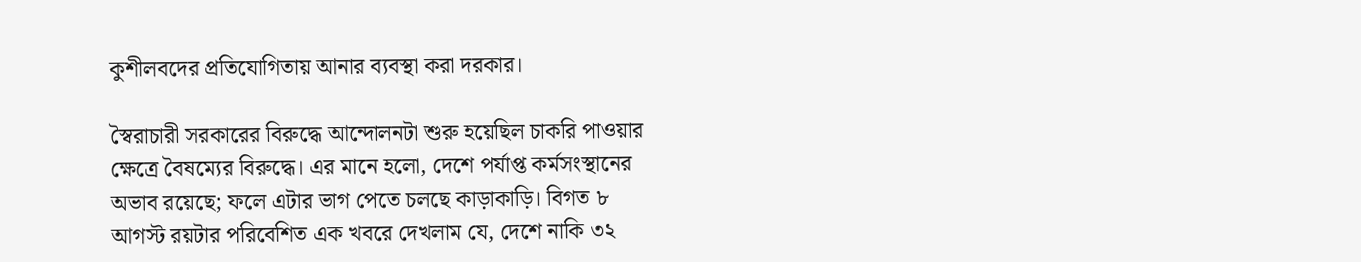কুশীলবদের প্রতিযোগিতায় আনার ব্যবস্থা করা দরকার।

স্বৈরাচারী সরকারের বিরুদ্ধে আন্দোলনটা শুরু হয়েছিল চাকরি পাওয়ার ক্ষেত্রে বৈষম্যের বিরুদ্ধে। এর মানে হলো, দেশে পর্যাপ্ত কর্মসংস্থানের অভাব রয়েছে; ফলে এটার ভাগ পেতে চলছে কাড়াকাড়ি। বিগত ৮ আগস্ট রয়টার পরিবেশিত এক খবরে দেখলাম যে, দেশে নাকি ৩২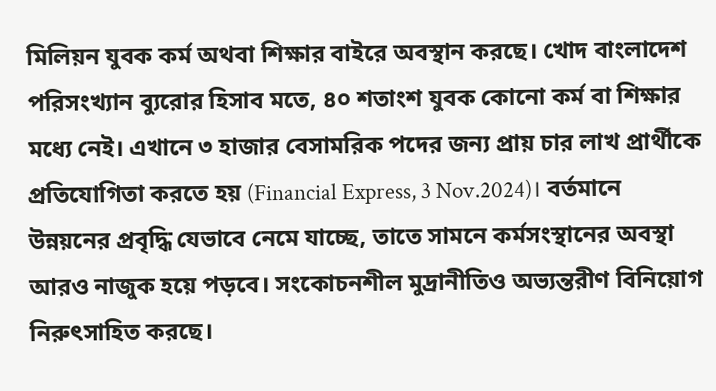মিলিয়ন যুবক কর্ম অথবা শিক্ষার বাইরে অবস্থান করছে। খোদ বাংলাদেশ পরিসংখ্যান ব্যুরোর হিসাব মতে, ৪০ শতাংশ যুবক কোনো কর্ম বা শিক্ষার মধ্যে নেই। এখানে ৩ হাজার বেসামরিক পদের জন্য প্রায় চার লাখ প্রার্থীকে প্রতিযোগিতা করতে হয় (Financial Express, 3 Nov.2024)। বর্তমানে উন্নয়নের প্রবৃদ্ধি যেভাবে নেমে যাচ্ছে, তাতে সামনে কর্মসংস্থানের অবস্থা আরও নাজুক হয়ে পড়বে। সংকোচনশীল মুদ্রানীতিও অভ্যন্তরীণ বিনিয়োগ নিরুৎসাহিত করছে।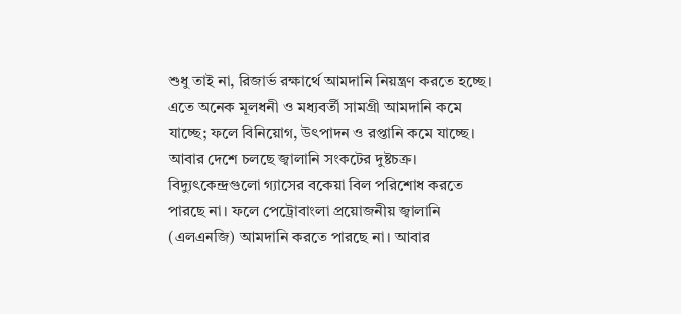শুধু তাই না, রিজার্ভ রক্ষার্থে আমদানি নিয়ন্ত্রণ করতে হচ্ছে। এতে অনেক মূলধনী ও মধ্যবর্তী সামগ্রী আমদানি কমে যাচ্ছে; ফলে বিনিয়োগ, উৎপাদন ও রপ্তানি কমে যাচ্ছে। আবার দেশে চলছে জ্বালানি সংকটের দুষ্টচক্র। বিদ্যুৎকেন্দ্রগুলো গ্যাসের বকেয়া বিল পরিশোধ করতে পারছে না। ফলে পেট্রোবাংলা প্রয়োজনীয় জ্বালানি (এলএনজি) আমদানি করতে পারছে না। আবার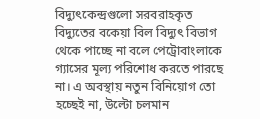বিদ্যুৎকেন্দ্রগুলো সরবরাহকৃত বিদ্যুতের বকেয়া বিল বিদ্যুৎ বিভাগ থেকে পাচ্ছে না বলে পেট্রোবাংলাকে গ্যাসের মূল্য পরিশোধ করতে পারছে না। এ অবস্থায় নতুন বিনিয়োগ তো হচ্ছেই না, উল্টো চলমান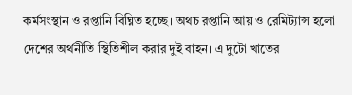কর্মসংস্থান ও রপ্তানি বিঘ্নিত হচ্ছে। অথচ রপ্তানি আয় ও রেমিট্যান্স হলো দেশের অর্থনীতি স্থিতিশীল করার দুই বাহন। এ দুটো খাতের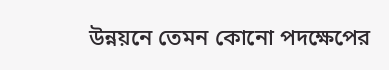উন্নয়নে তেমন কোনো পদক্ষেপের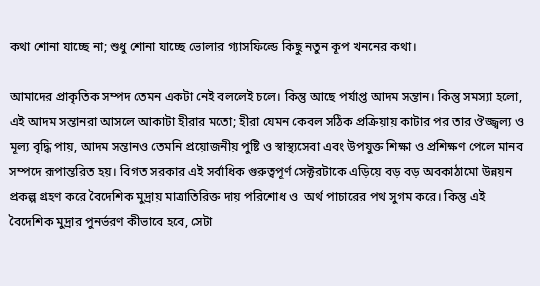কথা শোনা যাচ্ছে না; শুধু শোনা যাচ্ছে ভোলার গ্যাসফিল্ডে কিছু নতুন কূপ খননের কথা।

আমাদের প্রাকৃতিক সম্পদ তেমন একটা নেই বললেই চলে। কিন্তু আছে পর্যাপ্ত আদম সন্তান। কিন্তু সমস্যা হলো, এই আদম সন্তানরা আসলে আকাটা হীরার মতো; হীরা যেমন কেবল সঠিক প্রক্রিয়ায় কাটার পর তার ঔজ্জ্বল্য ও মূল্য বৃদ্ধি পায়, আদম সন্তানও তেমনি প্রয়োজনীয় পুষ্টি ও স্বাস্থ্যসেবা এবং উপযুক্ত শিক্ষা ও প্রশিক্ষণ পেলে মানব সম্পদে রূপান্তরিত হয়। বিগত সরকার এই সর্বাধিক গুরুত্বপূর্ণ সেক্টরটাকে এড়িয়ে বড় বড় অবকাঠামো উন্নয়ন প্রকল্প গ্রহণ করে বৈদেশিক মুদ্রায় মাত্রাতিরিক্ত দায় পরিশোধ ও  অর্থ পাচারের পথ সুগম করে। কিন্তু এই বৈদেশিক মুদ্রার পুনর্ভরণ কীভাবে হবে, সেটা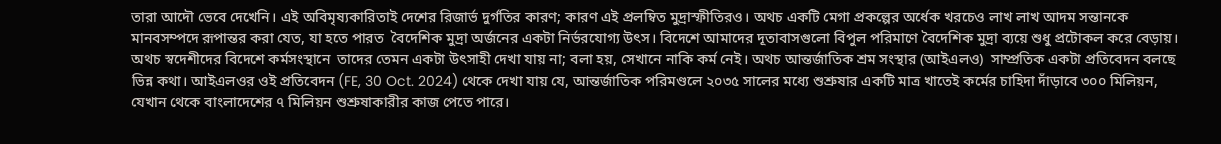তারা আদৌ ভেবে দেখেনি। এই অবিমৃষ্যকারিতাই দেশের রিজার্ভ দুর্গতির কারণ; কারণ এই প্রলম্বিত মুদ্রাস্ফীতিরও। অথচ একটি মেগা প্রকল্পের অর্ধেক খরচেও লাখ লাখ আদম সন্তানকে মানবসম্পদে রূপান্তর করা যেত, যা হতে পারত  বৈদেশিক মুদ্রা অর্জনের একটা নির্ভরযোগ্য উৎস। বিদেশে আমাদের দূতাবাসগুলো বিপুল পরিমাণে বৈদেশিক মুদ্রা ব্যয়ে শুধু প্রটোকল করে বেড়ায়। অথচ স্বদেশীদের বিদেশে কর্মসংস্থানে  তাদের তেমন একটা উৎসাহী দেখা যায় না; বলা হয়, সেখানে নাকি কর্ম নেই। অথচ আন্তর্জাতিক শ্রম সংস্থার (আইএলও)  সাম্প্রতিক একটা প্রতিবেদন বলছে ভিন্ন কথা। আইএলওর ওই প্রতিবেদন (FE, 30 Oct. 2024) থেকে দেখা যায় যে, আন্তর্জাতিক পরিমণ্ডলে ২০৩৫ সালের মধ্যে শুশ্রুষার একটি মাত্র খাতেই কর্মের চাহিদা দাঁড়াবে ৩০০ মিলিয়ন, যেখান থেকে বাংলাদেশের ৭ মিলিয়ন শুশ্রুষাকারীর কাজ পেতে পারে।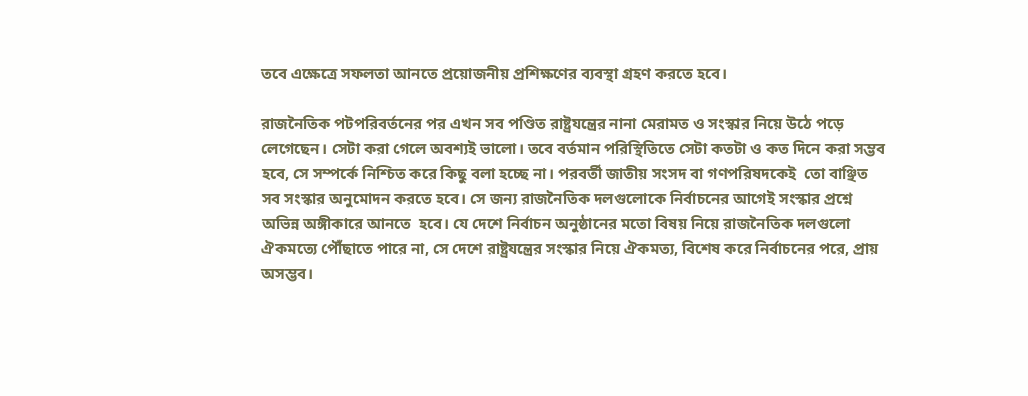তবে এক্ষেত্রে সফলতা আনতে প্রয়োজনীয় প্রশিক্ষণের ব্যবস্থা গ্রহণ করতে হবে।

রাজনৈতিক পটপরিবর্তনের পর এখন সব পণ্ডিত রাষ্ট্রযন্ত্রের নানা মেরামত ও সংস্কার নিয়ে উঠে পড়ে লেগেছেন। সেটা করা গেলে অবশ্যই ভালো। তবে বর্তমান পরিস্থিতিতে সেটা কতটা ও কত দিনে করা সম্ভব হবে, সে সম্পর্কে নিশ্চিত করে কিছু বলা হচ্ছে না। পরবর্তী জাতীয় সংসদ বা গণপরিষদকেই  তো বাঞ্ছিত সব সংস্কার অনুমোদন করতে হবে। সে জন্য রাজনৈতিক দলগুলোকে নির্বাচনের আগেই সংস্কার প্রশ্নে অভিন্ন অঙ্গীকারে আনতে  হবে। যে দেশে নির্বাচন অনুষ্ঠানের মতো বিষয় নিয়ে রাজনৈতিক দলগুলো ঐকমত্যে পৌঁছাতে পারে না, সে দেশে রাষ্ট্রযন্ত্রের সংস্কার নিয়ে ঐকমত্য, বিশেষ করে নির্বাচনের পরে, প্রায় অসম্ভব।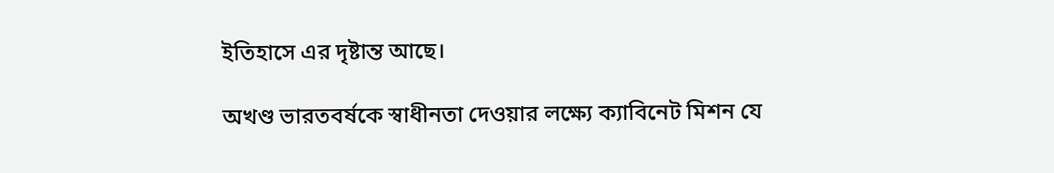ইতিহাসে এর দৃষ্টান্ত আছে।

অখণ্ড ভারতবর্ষকে স্বাধীনতা দেওয়ার লক্ষ্যে ক্যাবিনেট মিশন যে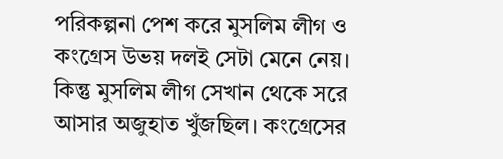পরিকল্পনা পেশ করে মুসলিম লীগ ও কংগ্রেস উভয় দলই সেটা মেনে নেয়। কিন্তু মুসলিম লীগ সেখান থেকে সরে আসার অজুহাত খুঁজছিল। কংগ্রেসের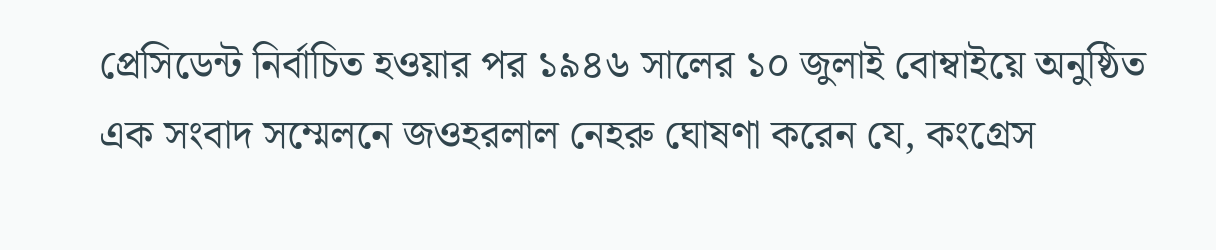প্রেসিডেন্ট নির্বাচিত হওয়ার পর ১৯৪৬ সালের ১০ জুলাই বোম্বাইয়ে অনুষ্ঠিত এক সংবাদ সম্মেলনে জওহরলাল নেহরু ঘোষণা করেন যে, কংগ্রেস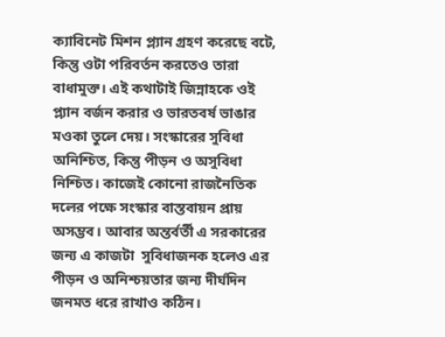ক্যাবিনেট মিশন প্ল্যান গ্রহণ করেছে বটে, কিন্তু ওটা পরিবর্তন করতেও তারা বাধামুক্ত। এই কথাটাই জিন্নাহকে ওই প্ল্যান বর্জন করার ও ভারতবর্ষ ভাঙার মওকা তুলে দেয়। সংস্কারের সুবিধা অনিশ্চিত, কিন্তু পীড়ন ও অসুবিধা নিশ্চিত। কাজেই কোনো রাজনৈতিক দলের পক্ষে সংস্কার বাস্তবায়ন প্রায় অসম্ভব। আবার অন্তর্বর্তী এ সরকারের জন্য এ কাজটা  সুবিধাজনক হলেও এর পীড়ন ও অনিশ্চয়তার জন্য দীর্ঘদিন জনমত ধরে রাখাও কঠিন।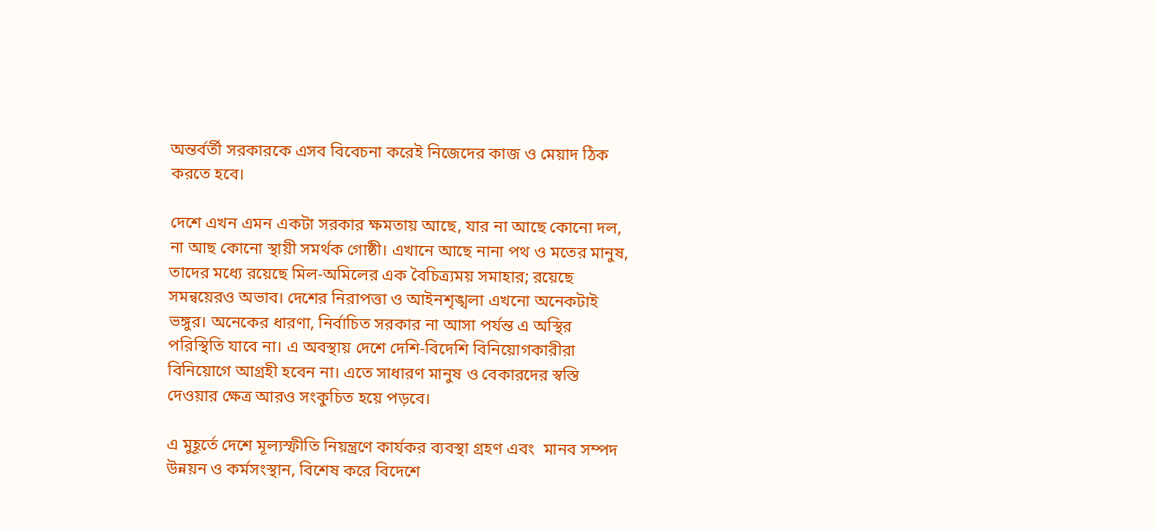অন্তর্বর্তী সরকারকে এসব বিবেচনা করেই নিজেদের কাজ ও মেয়াদ ঠিক করতে হবে।

দেশে এখন এমন একটা সরকার ক্ষমতায় আছে, যার না আছে কোনো দল, না আছ কোনো স্থায়ী সমর্থক গোষ্ঠী। এখানে আছে নানা পথ ও মতের মানুষ, তাদের মধ্যে রয়েছে মিল-অমিলের এক বৈচিত্র্যময় সমাহার; রয়েছে সমন্বয়েরও অভাব। দেশের নিরাপত্তা ও আইনশৃঙ্খলা এখনো অনেকটাই ভঙ্গুর। অনেকের ধারণা, নির্বাচিত সরকার না আসা পর্যন্ত এ অস্থির পরিস্থিতি যাবে না। এ অবস্থায় দেশে দেশি-বিদেশি বিনিয়োগকারীরা বিনিয়োগে আগ্রহী হবেন না। এতে সাধারণ মানুষ ও বেকারদের স্বস্তি দেওয়ার ক্ষেত্র আরও সংকুচিত হয়ে পড়বে।

এ মুহূর্তে দেশে মূল্যস্ফীতি নিয়ন্ত্রণে কার্যকর ব্যবস্থা গ্রহণ এবং  মানব সম্পদ উন্নয়ন ও কর্মসংস্থান, বিশেষ করে বিদেশে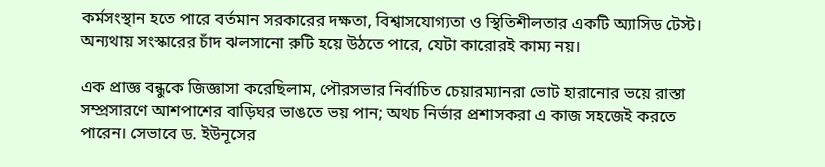কর্মসংস্থান হতে পারে বর্তমান সরকারের দক্ষতা, বিশ্বাসযোগ্যতা ও স্থিতিশীলতার একটি অ্যাসিড টেস্ট। অন্যথায় সংস্কারের চাঁদ ঝলসানো রুটি হয়ে উঠতে পারে, যেটা কারোরই কাম্য নয়।

এক প্রাজ্ঞ বন্ধুকে জিজ্ঞাসা করেছিলাম, পৌরসভার নির্বাচিত চেয়ারম্যানরা ভোট হারানোর ভয়ে রাস্তা সম্প্রসারণে আশপাশের বাড়িঘর ভাঙতে ভয় পান; অথচ নির্ভার প্রশাসকরা এ কাজ সহজেই করতে পারেন। সেভাবে ড. ইউনূসের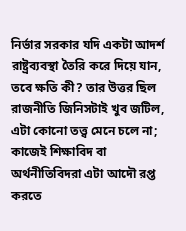নির্ভার সরকার যদি একটা আদর্শ রাষ্ট্রব্যবস্থা তৈরি করে দিয়ে যান, তবে ক্ষতি কী? তার উত্তর ছিল রাজনীতি জিনিসটাই খুব জটিল, এটা কোনো তত্ত্ব মেনে চলে না; কাজেই শিক্ষাবিদ বা অর্থনীতিবিদরা এটা আদৌ রপ্ত করতে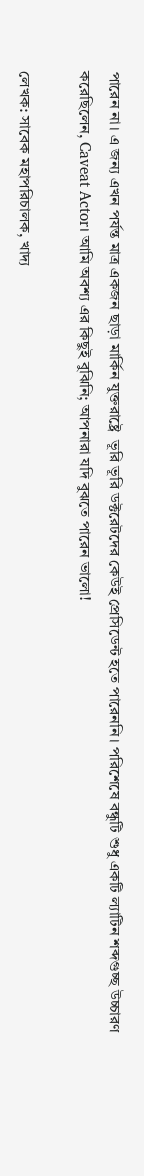পারেন না। এ জন্য এখন পর্যন্ত মাত্র একজন ছাড়া মার্কিন যুক্তরাষ্ট্রে  ভূরি ভূরি ডক্টরেটদের কেউই প্রেসিডেন্ট হতে পারেননি। পরিশেষে বন্ধুটি শুধু একটি ল্যাটিন শব্দগুচ্ছ উচ্চারণ করেছিলেন, Caveat Actor। আমি অবশ্য এর কিছুই বুঝিনি; আপনারা যদি বুঝতে পারেন ভালো!

লেখক: সাবেক মহাপরিচালক, খাদ্য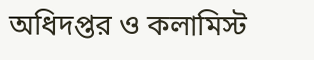অধিদপ্তর ও কলামিস্ট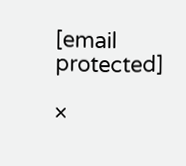[email protected]

×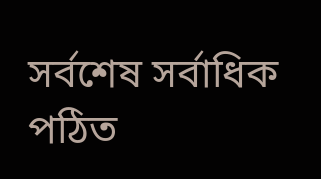সর্বশেষ সর্বাধিক পঠিত